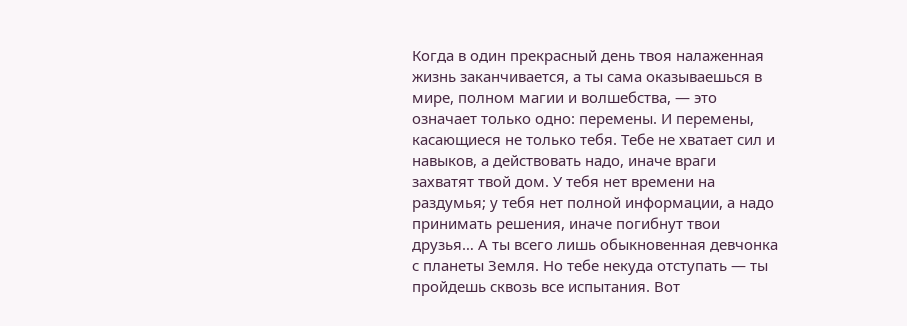Когда в один прекрасный день твоя налаженная жизнь заканчивается, а ты сама оказываешься в мире, полном магии и волшебства, — это означает только одно: перемены. И перемены, касающиеся не только тебя. Тебе не хватает сил и навыков, а действовать надо, иначе враги захватят твой дом. У тебя нет времени на раздумья; у тебя нет полной информации, а надо принимать решения, иначе погибнут твои друзья… А ты всего лишь обыкновенная девчонка с планеты Земля. Но тебе некуда отступать — ты пройдешь сквозь все испытания. Вот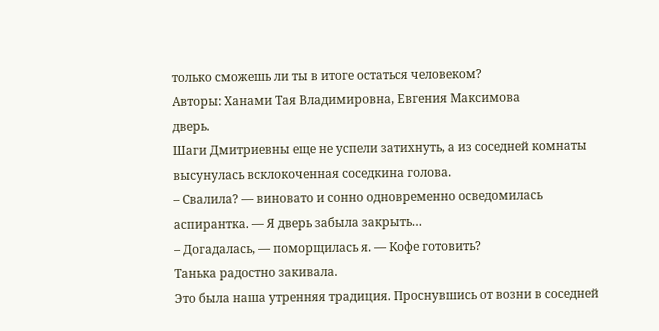только сможешь ли ты в итоге остаться человеком?
Авторы: Ханами Тая Владимировна, Евгения Максимова
дверь.
Шаги Дмитриевны еще не успели затихнуть, а из соседней комнаты высунулась всклокоченная соседкина голова.
– Свалила? — виновато и сонно одновременно осведомилась аспирантка. — Я дверь забыла закрыть…
– Догадалась, — поморщилась я. — Кофе готовить?
Танька радостно закивала.
Это была наша утренняя традиция. Проснувшись от возни в соседней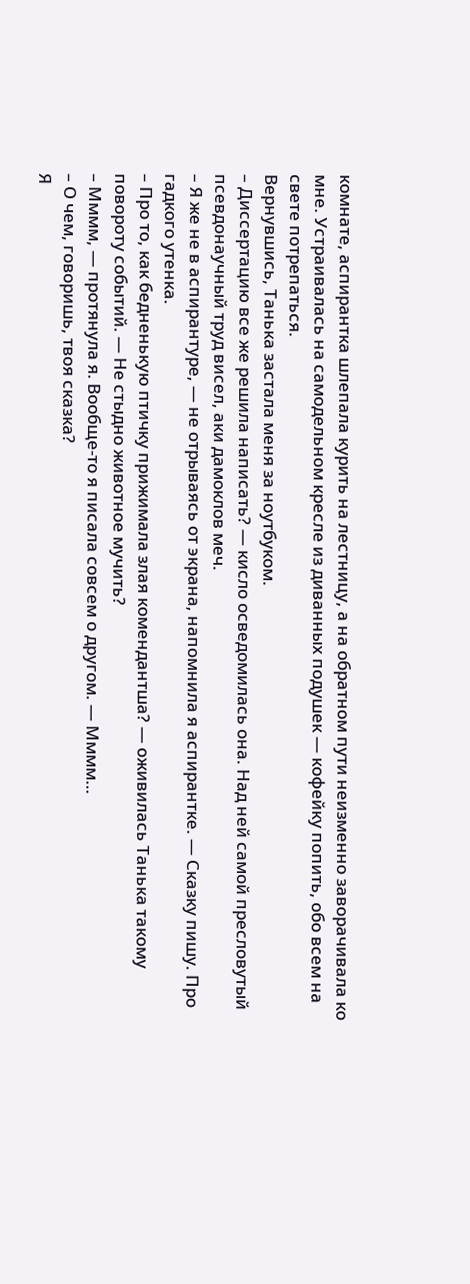комнате, аспирантка шлепала курить на лестницу, а на обратном пути неизменно заворачивала ко мне. Устраивалась на самодельном кресле из диванных подушек — кофейку попить, обо всем на свете потрепаться.
Вернувшись, Танька застала меня за ноутбуком.
– Диссертацию все же решила написать? — кисло осведомилась она. Над ней самой пресловутый псевдонаучный труд висел, аки дамоклов меч.
– Я же не в аспирантуре, — не отрываясь от экрана, напомнила я аспирантке. — Сказку пишу. Про гадкого утенка.
– Про то, как бедненькую птичку прижимала злая комендантша? — оживилась Танька такому повороту событий. — Не стыдно животное мучить?
– Мммм, — протянула я. Вообще-то я писала совсем о другом. — Мммм…
– О чем, говоришь, твоя сказка?
Я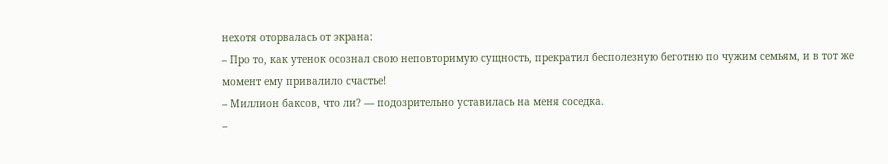нехотя оторвалась от экрана:
– Про то, как утенок осознал свою неповторимую сущность, прекратил бесполезную беготню по чужим семьям, и в тот же момент ему привалило счастье!
– Миллион баксов, что ли? — подозрительно уставилась на меня соседка.
–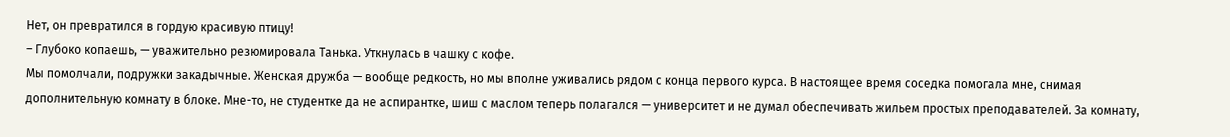Нет, он превратился в гордую красивую птицу!
– Глубоко копаешь, — уважительно резюмировала Танька. Уткнулась в чашку с кофе.
Мы помолчали, подружки закадычные. Женская дружба — вообще редкость, но мы вполне уживались рядом с конца первого курса. В настоящее время соседка помогала мне, снимая дополнительную комнату в блоке. Мне-то, не студентке да не аспирантке, шиш с маслом теперь полагался — университет и не думал обеспечивать жильем простых преподавателей. За комнату,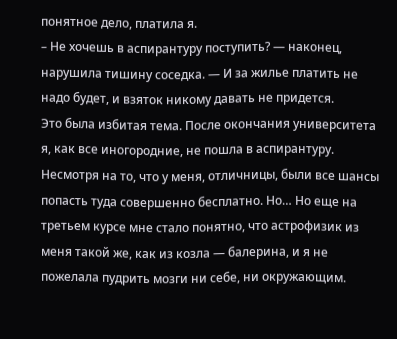понятное дело, платила я.
– Не хочешь в аспирантуру поступить? — наконец, нарушила тишину соседка. — И за жилье платить не надо будет, и взяток никому давать не придется.
Это была избитая тема. После окончания университета я, как все иногородние, не пошла в аспирантуру. Несмотря на то, что у меня, отличницы, были все шансы попасть туда совершенно бесплатно. Но… Но еще на третьем курсе мне стало понятно, что астрофизик из меня такой же, как из козла — балерина, и я не пожелала пудрить мозги ни себе, ни окружающим.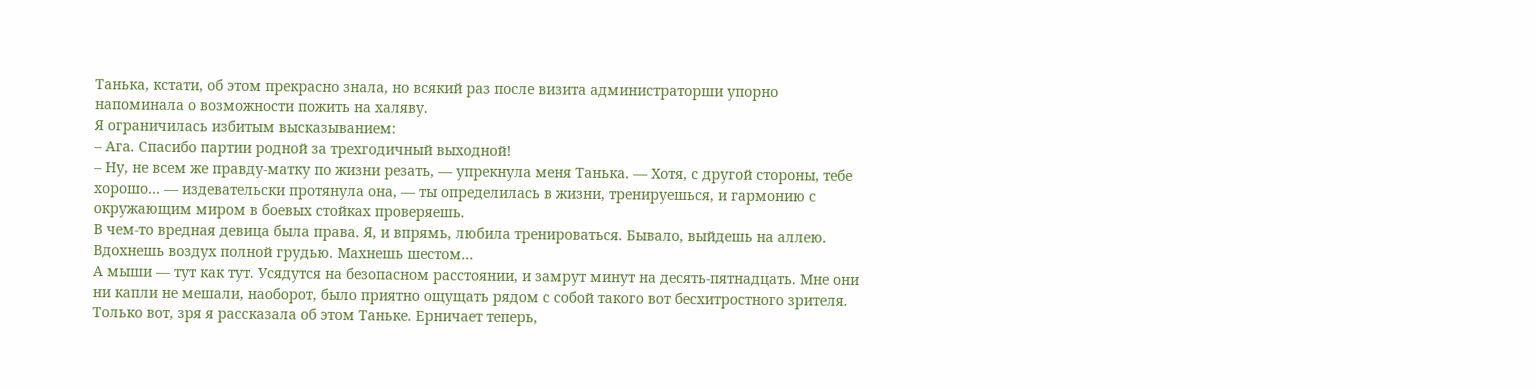Танька, кстати, об этом прекрасно знала, но всякий раз после визита администраторши упорно напоминала о возможности пожить на халяву.
Я ограничилась избитым высказыванием:
– Ага. Спасибо партии родной за трехгодичный выходной!
– Ну, не всем же правду-матку по жизни резать, — упрекнула меня Танька. — Хотя, с другой стороны, тебе хорошо… — издевательски протянула она, — ты определилась в жизни, тренируешься, и гармонию с окружающим миром в боевых стойках проверяешь.
В чем-то вредная девица была права. Я, и впрямь, любила тренироваться. Бывало, выйдешь на аллею. Вдохнешь воздух полной грудью. Махнешь шестом…
А мыши — тут как тут. Усядутся на безопасном расстоянии, и замрут минут на десять-пятнадцать. Мне они ни капли не мешали, наоборот, было приятно ощущать рядом с собой такого вот бесхитростного зрителя.
Только вот, зря я рассказала об этом Таньке. Ерничает теперь,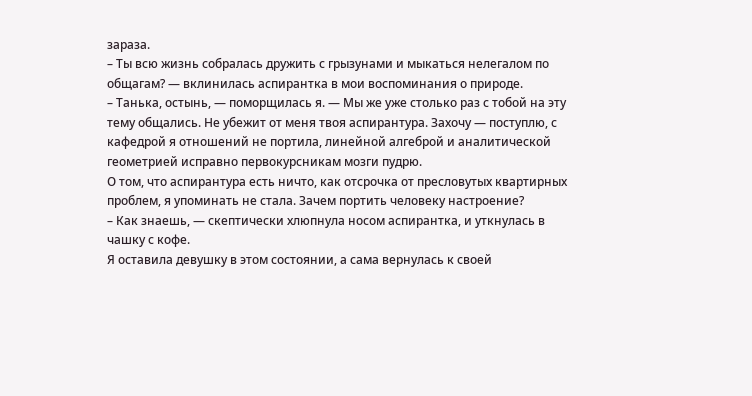зараза.
– Ты всю жизнь собралась дружить с грызунами и мыкаться нелегалом по общагам? — вклинилась аспирантка в мои воспоминания о природе.
– Танька, остынь, — поморщилась я. — Мы же уже столько раз с тобой на эту тему общались. Не убежит от меня твоя аспирантура. Захочу — поступлю, с кафедрой я отношений не портила, линейной алгеброй и аналитической геометрией исправно первокурсникам мозги пудрю.
О том, что аспирантура есть ничто, как отсрочка от пресловутых квартирных проблем, я упоминать не стала. Зачем портить человеку настроение?
– Как знаешь, — скептически хлюпнула носом аспирантка, и уткнулась в чашку с кофе.
Я оставила девушку в этом состоянии, а сама вернулась к своей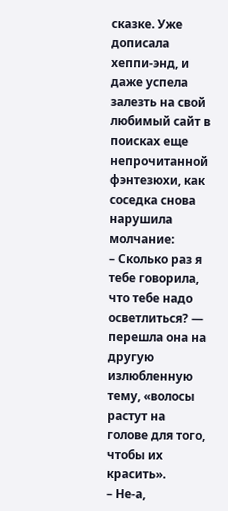сказке. Уже дописала хеппи-энд, и даже успела залезть на свой любимый сайт в поисках еще непрочитанной фэнтезюхи, как соседка снова нарушила молчание:
– Сколько раз я тебе говорила, что тебе надо осветлиться? — перешла она на другую излюбленную тему, «волосы растут на голове для того, чтобы их красить».
– Не-а,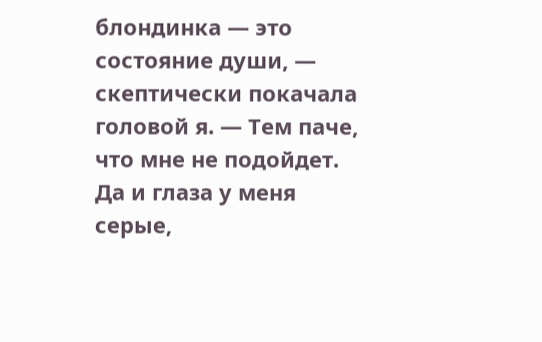блондинка — это состояние души, — скептически покачала головой я. — Тем паче, что мне не подойдет. Да и глаза у меня серые,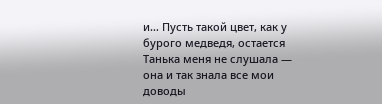и… Пусть такой цвет, как у бурого медведя, остается
Танька меня не слушала — она и так знала все мои доводы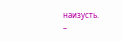наизусть.
–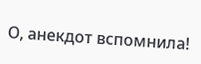О, анекдот вспомнила!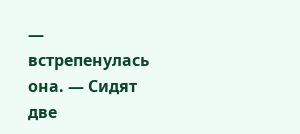— встрепенулась она. — Сидят две